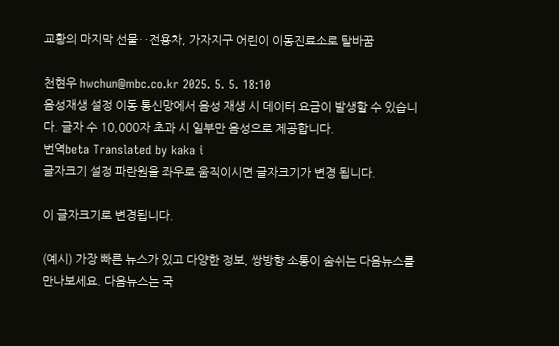교황의 마지막 선물‥전용차, 가자지구 어린이 이동진료소로 탈바꿈

천현우 hwchun@mbc.co.kr 2025. 5. 5. 18:10
음성재생 설정 이동 통신망에서 음성 재생 시 데이터 요금이 발생할 수 있습니다. 글자 수 10,000자 초과 시 일부만 음성으로 제공합니다.
번역beta Translated by kaka i
글자크기 설정 파란원을 좌우로 움직이시면 글자크기가 변경 됩니다.

이 글자크기로 변경됩니다.

(예시) 가장 빠른 뉴스가 있고 다양한 정보, 쌍방향 소통이 숨쉬는 다음뉴스를 만나보세요. 다음뉴스는 국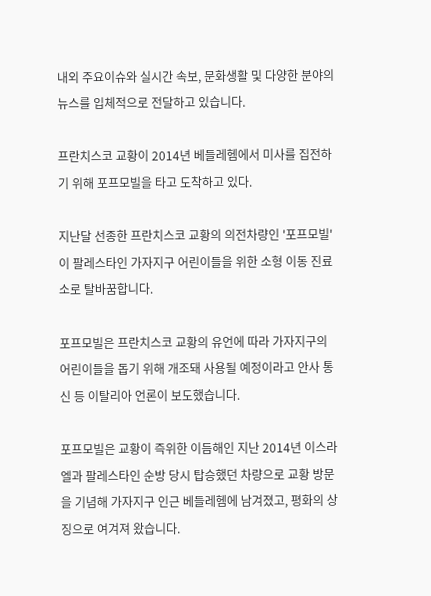내외 주요이슈와 실시간 속보, 문화생활 및 다양한 분야의 뉴스를 입체적으로 전달하고 있습니다.

프란치스코 교황이 2014년 베들레헴에서 미사를 집전하기 위해 포프모빌을 타고 도착하고 있다.

지난달 선종한 프란치스코 교황의 의전차량인 '포프모빌'이 팔레스타인 가자지구 어린이들을 위한 소형 이동 진료소로 탈바꿈합니다.

포프모빌은 프란치스코 교황의 유언에 따라 가자지구의 어린이들을 돕기 위해 개조돼 사용될 예정이라고 안사 통신 등 이탈리아 언론이 보도했습니다.

포프모빌은 교황이 즉위한 이듬해인 지난 2014년 이스라엘과 팔레스타인 순방 당시 탑승했던 차량으로 교황 방문을 기념해 가자지구 인근 베들레헴에 남겨졌고, 평화의 상징으로 여겨져 왔습니다.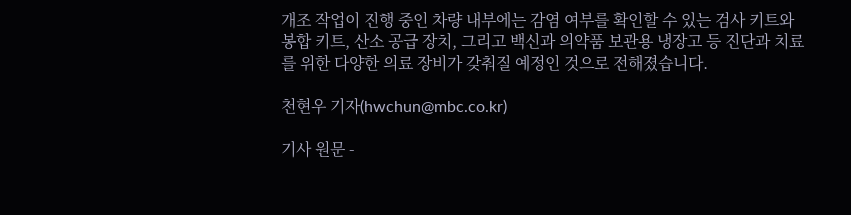개조 작업이 진행 중인 차량 내부에는 감염 여부를 확인할 수 있는 검사 키트와 봉합 키트, 산소 공급 장치, 그리고 백신과 의약품 보관용 냉장고 등 진단과 치료를 위한 다양한 의료 장비가 갖춰질 예정인 것으로 전해졌습니다.

천현우 기자(hwchun@mbc.co.kr)

기사 원문 -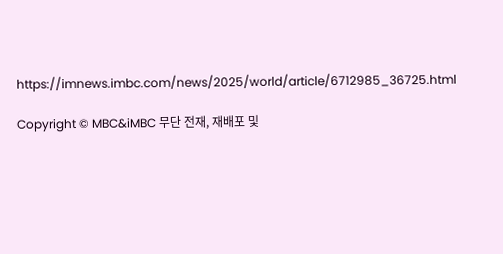https://imnews.imbc.com/news/2025/world/article/6712985_36725.html

Copyright © MBC&iMBC 무단 전재, 재배포 및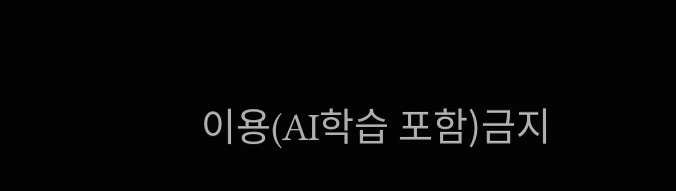이용(AI학습 포함)금지